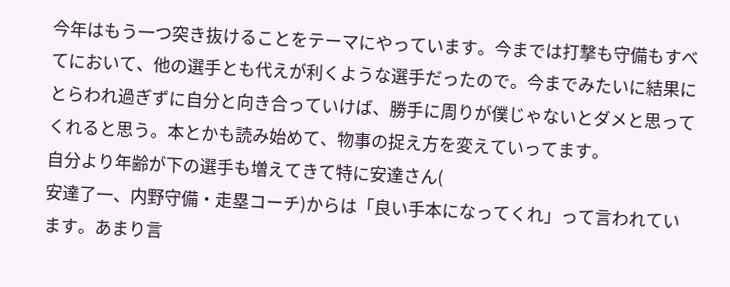今年はもう一つ突き抜けることをテーマにやっています。今までは打撃も守備もすべてにおいて、他の選手とも代えが利くような選手だったので。今までみたいに結果にとらわれ過ぎずに自分と向き合っていけば、勝手に周りが僕じゃないとダメと思ってくれると思う。本とかも読み始めて、物事の捉え方を変えていってます。
自分より年齢が下の選手も増えてきて特に安達さん(
安達了一、内野守備・走塁コーチ)からは「良い手本になってくれ」って言われています。あまり言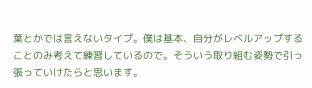葉とかでは言えないタイプ。僕は基本、自分がレベルアップすることのみ考えて練習しているので。そういう取り組む姿勢で引っ張っていけたらと思います。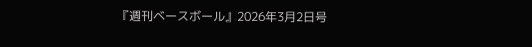『週刊ベースボール』2026年3月2日号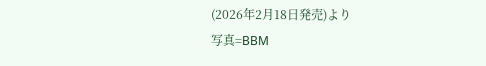(2026年2月18日発売)より
写真=BBM